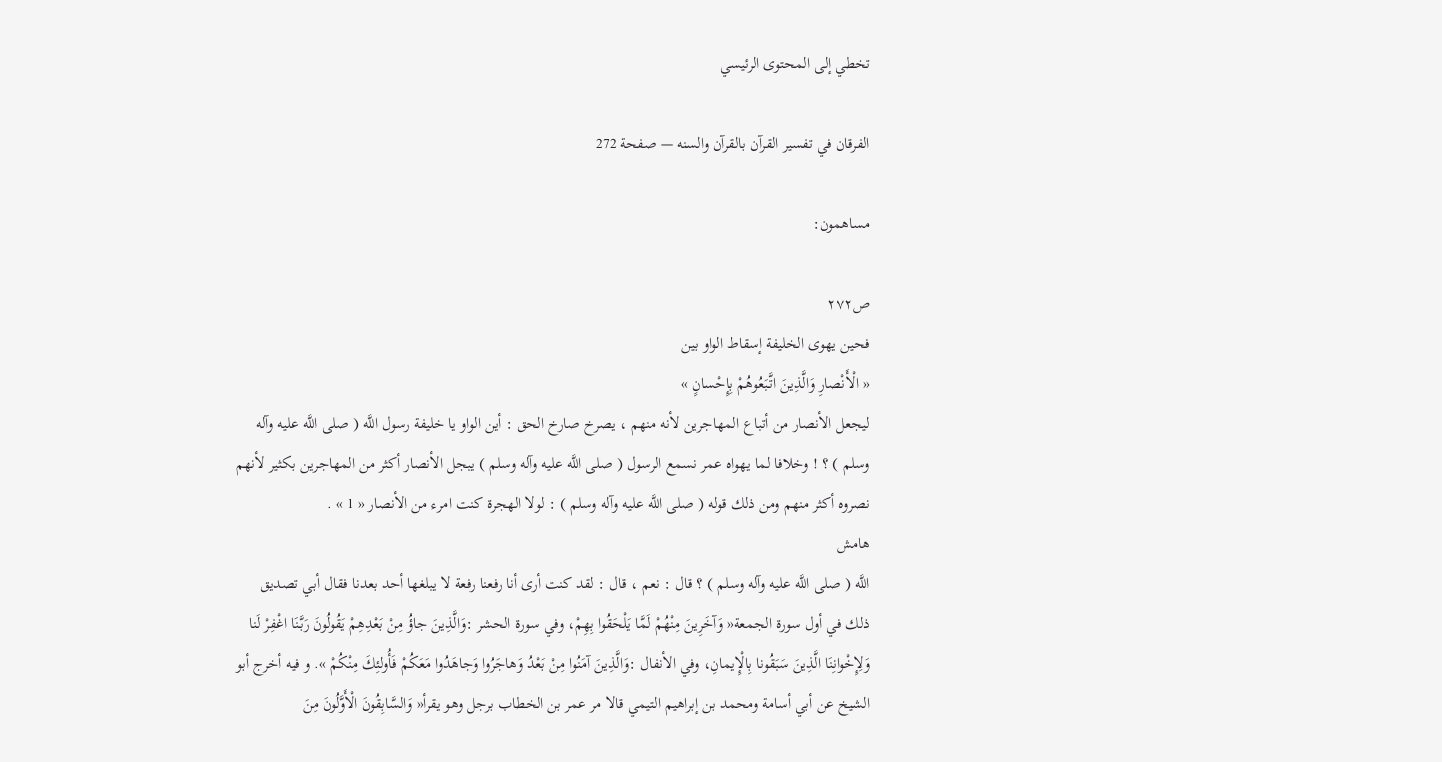تخطي إلى المحتوى الرئيسي

الفرقان في تفسير القرآن بالقرآن والسنه — صفحة 272

مساهمون:

ص٢٧٢
فحين يهوى الخليفة إسقاط الواو بين
« الْأَنْصارِ وَالَّذِينَ اتَّبَعُوهُمْ بِإِحْسانٍ »
ليجعل الأنصار من أتباع المهاجرين لأنه منهم ، يصرخ صارخ الحق : أين الواو يا خليفة رسول اللَّه ( صلى اللَّه عليه وآله وسلم ) ؟ ! وخلافا لما يهواه عمر نسمع الرسول ( صلى اللَّه عليه وآله وسلم ) يبجل الأنصار أكثر من المهاجرين بكثير لأنهم نصروه أكثر منهم ومن ذلك قوله ( صلى اللَّه عليه وآله وسلم ) : لولا الهجرة كنت امرء من الأنصار « 1 » .
هامش
اللَّه ( صلى اللَّه عليه وآله وسلم ) ؟ قال : نعم ، قال : لقد كنت أرى أنا رفعنا رفعة لا يبلغها أحد بعدنا فقال أبي تصديق ذلك في أول سورة الجمعة« وَآخَرِينَ مِنْهُمْ لَمَّا يَلْحَقُوا بِهِمْ، وفي سورة الحشر :وَالَّذِينَ جاؤُ مِنْ بَعْدِهِمْ يَقُولُونَ رَبَّنَا اغْفِرْ لَنا وَلِإِخْوانِنَا الَّذِينَ سَبَقُونا بِالْإِيمانِ، وفي الأنفال :وَالَّذِينَ آمَنُوا مِنْ بَعْدُ وَهاجَرُوا وَجاهَدُوا مَعَكُمْ فَأُولئِكَ مِنْكُمْ ». و فيه أخرج أبو الشيخ عن أبي أسامة ومحمد بن إبراهيم التيمي قالا مر عمر بن الخطاب برجل وهو يقرأ« وَالسَّابِقُونَ الْأَوَّلُونَ مِنَ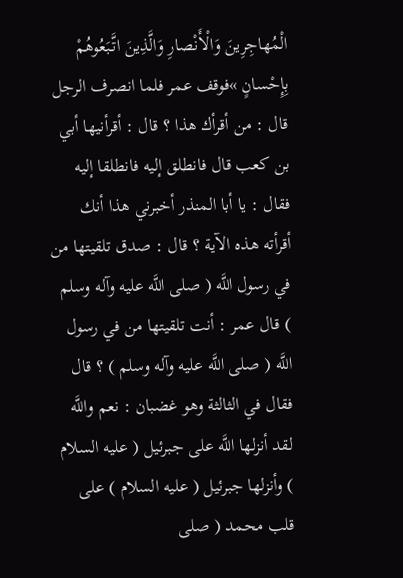الْمُهاجِرِينَ وَالْأَنْصارِ وَالَّذِينَ اتَّبَعُوهُمْ بِإِحْسانٍ »فوقف عمر فلما انصرف الرجل قال : من أقرأك هذا ؟ قال : أقرأنيها أبي بن كعب قال فانطلق إليه فانطلقا إليه فقال : يا أبا المنذر أخبرني هذا أنك أقرأته هذه الآية ؟ قال : صدق تلقيتها من في رسول اللَّه ( صلى اللَّه عليه وآله وسلم ) قال عمر : أنت تلقيتها من في رسول اللَّه ( صلى اللَّه عليه وآله وسلم ) ؟ قال فقال في الثالثة وهو غضبان : نعم واللَّه لقد أنزلها اللَّه على جبرئيل ( عليه السلام ) وأنزلها جبرئيل ( عليه السلام ) على قلب محمد ( صلى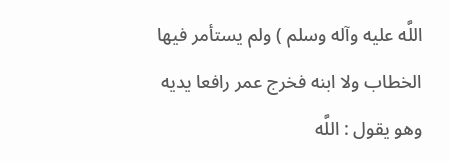اللَّه عليه وآله وسلم ) ولم يستأمر فيها الخطاب ولا ابنه فخرج عمر رافعا يديه وهو يقول : اللَّه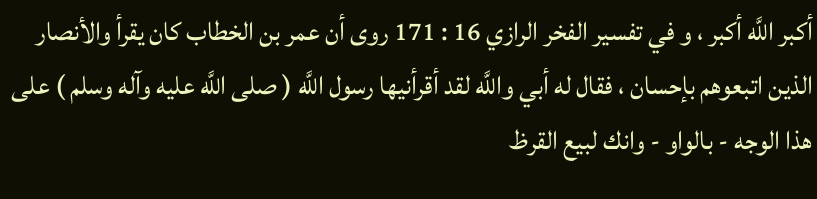أكبر اللَّه أكبر ، و في تفسير الفخر الرازي 16 : 171 روى أن عمر بن الخطاب كان يقرأ والأنصار الذين اتبعوهم بإحسان ، فقال له أبي واللَّه لقد أقرأنيها رسول اللَّه ( صلى اللَّه عليه وآله وسلم ) على هذا الوجه - بالواو - وانك لبيع القرظ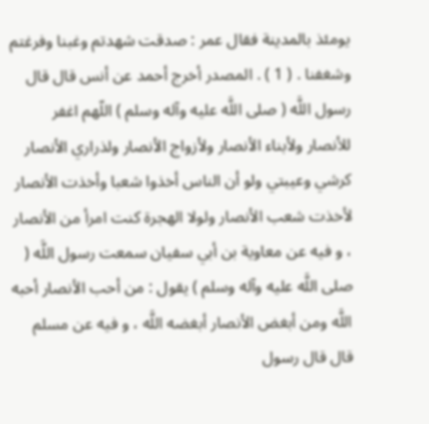يومئذ بالمدينة فقال عمر : صدقت شهدتم وغبنا وفرغتم وشغفنا . ( 1 ) . المصدر أخرج أحمد عن أنس قال قال رسول اللَّه ( صلى اللَّه عليه وآله وسلم ) اللّهم اغفر للأنصار ولأبناء الأنصار ولأزواج الأنصار ولذراري الأنصار كرشي وعيبتي ولو أن الناس أخذوا شعبا وأخذت الأنصار لأخذت شعب الأنصار ولولا الهجرة كنت امرأ من الأنصار ، و فيه عن معاوية بن أبي سفيان سمعت رسول اللَّه ( صلى اللَّه عليه وآله وسلم ) يقول : من أحب الأنصار أحبه اللَّه ومن أبغض الأنصار أبغضه اللَّه ، و فيه عن مسلم قال قال رسول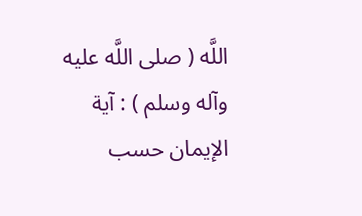اللَّه ( صلى اللَّه عليه وآله وسلم ) : آية الإيمان حسب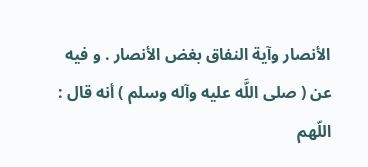الأنصار وآية النفاق بغض الأنصار . و فيه عن ( صلى اللَّه عليه وآله وسلم ) أنه قال : اللّهم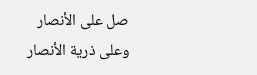صل على الأنصار وعلى ذرية الأنصار